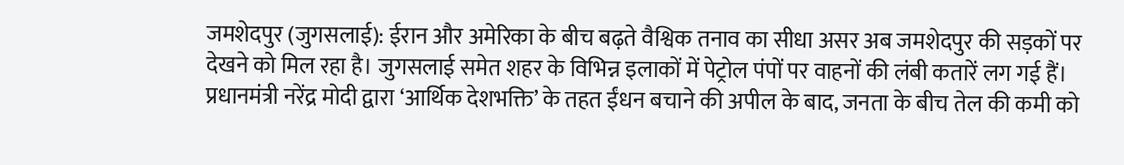जमशेदपुर (जुगसलाई): ईरान और अमेरिका के बीच बढ़ते वैश्विक तनाव का सीधा असर अब जमशेदपुर की सड़कों पर देखने को मिल रहा है। जुगसलाई समेत शहर के विभिन्न इलाकों में पेट्रोल पंपों पर वाहनों की लंबी कतारें लग गई हैं। प्रधानमंत्री नरेंद्र मोदी द्वारा ‘आर्थिक देशभक्ति’ के तहत ईंधन बचाने की अपील के बाद, जनता के बीच तेल की कमी को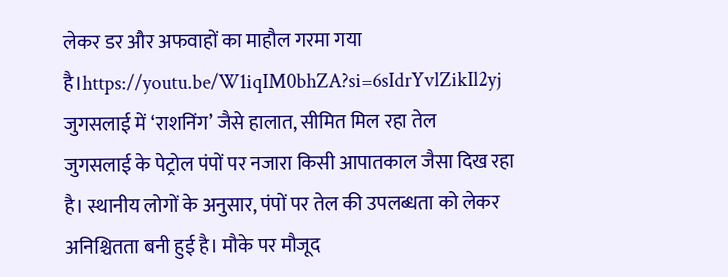लेकर डर और अफवाहों का माहौल गरमा गया है।https://youtu.be/W1iqIM0bhZA?si=6sIdrYvlZikIl2yj
जुगसलाई में ‘राशनिंग’ जैसे हालात, सीमित मिल रहा तेल
जुगसलाई के पेट्रोल पंपों पर नजारा किसी आपातकाल जैसा दिख रहा है। स्थानीय लोगों के अनुसार, पंपों पर तेल की उपलब्धता को लेकर अनिश्चितता बनी हुई है। मौके पर मौजूद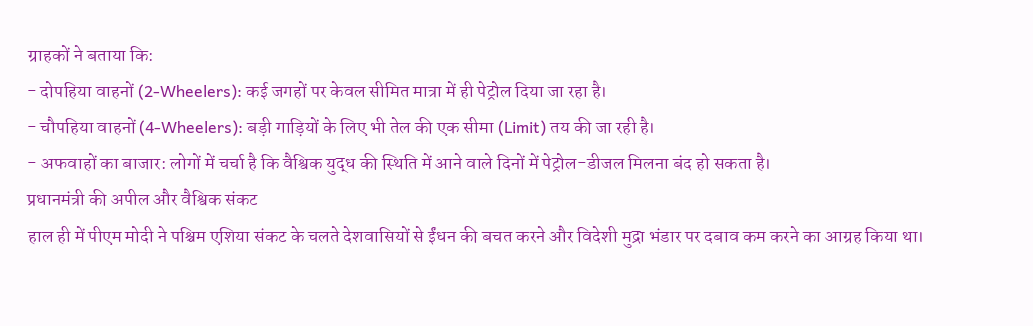ग्राहकों ने बताया कि:
- दोपहिया वाहनों (2-Wheelers): कई जगहों पर केवल सीमित मात्रा में ही पेट्रोल दिया जा रहा है।
- चौपहिया वाहनों (4-Wheelers): बड़ी गाड़ियों के लिए भी तेल की एक सीमा (Limit) तय की जा रही है।
- अफवाहों का बाजार: लोगों में चर्चा है कि वैश्विक युद्ध की स्थिति में आने वाले दिनों में पेट्रोल-डीजल मिलना बंद हो सकता है।
प्रधानमंत्री की अपील और वैश्विक संकट
हाल ही में पीएम मोदी ने पश्चिम एशिया संकट के चलते देशवासियों से ईंधन की बचत करने और विदेशी मुद्रा भंडार पर दबाव कम करने का आग्रह किया था।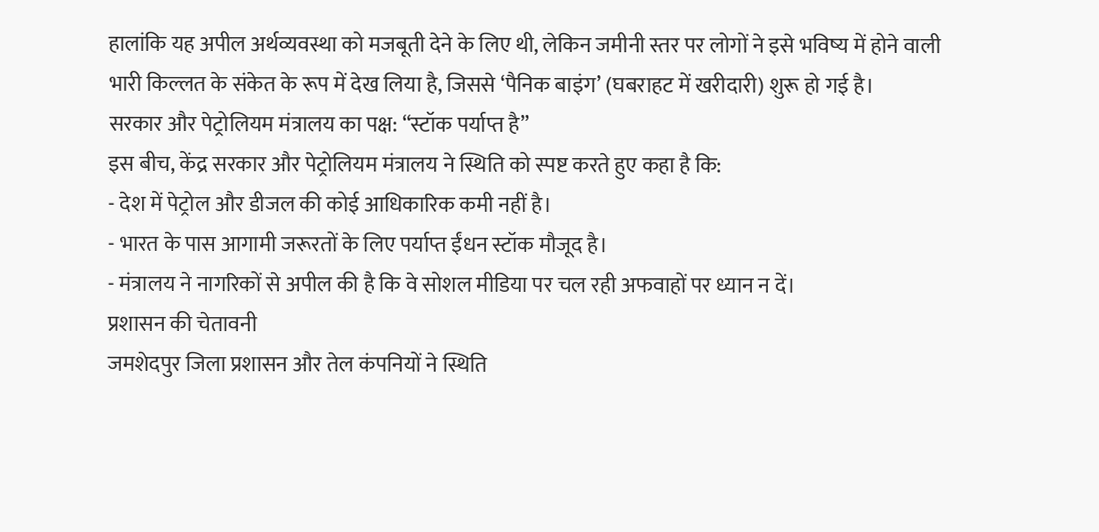हालांकि यह अपील अर्थव्यवस्था को मजबूती देने के लिए थी, लेकिन जमीनी स्तर पर लोगों ने इसे भविष्य में होने वाली भारी किल्लत के संकेत के रूप में देख लिया है, जिससे ‘पैनिक बाइंग’ (घबराहट में खरीदारी) शुरू हो गई है।
सरकार और पेट्रोलियम मंत्रालय का पक्ष: “स्टॉक पर्याप्त है”
इस बीच, केंद्र सरकार और पेट्रोलियम मंत्रालय ने स्थिति को स्पष्ट करते हुए कहा है कि:
- देश में पेट्रोल और डीजल की कोई आधिकारिक कमी नहीं है।
- भारत के पास आगामी जरूरतों के लिए पर्याप्त ईंधन स्टॉक मौजूद है।
- मंत्रालय ने नागरिकों से अपील की है कि वे सोशल मीडिया पर चल रही अफवाहों पर ध्यान न दें।
प्रशासन की चेतावनी
जमशेदपुर जिला प्रशासन और तेल कंपनियों ने स्थिति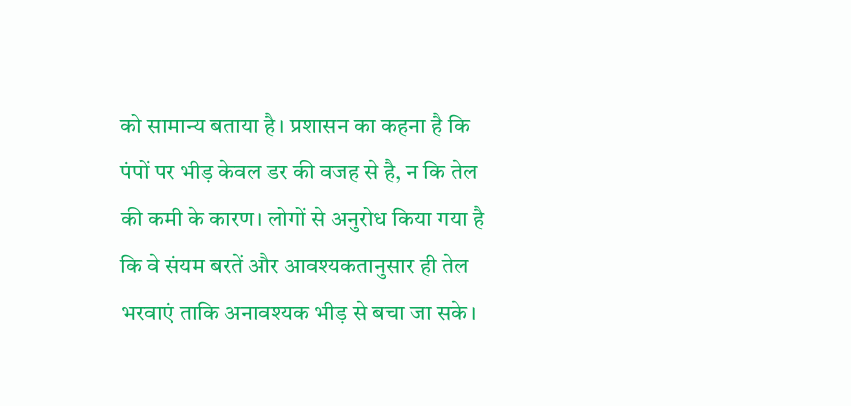को सामान्य बताया है। प्रशासन का कहना है कि पंपों पर भीड़ केवल डर की वजह से है, न कि तेल की कमी के कारण। लोगों से अनुरोध किया गया है कि वे संयम बरतें और आवश्यकतानुसार ही तेल भरवाएं ताकि अनावश्यक भीड़ से बचा जा सके।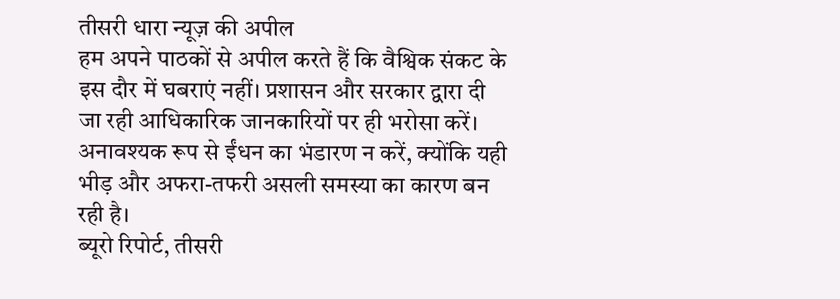तीसरी धारा न्यूज़ की अपील
हम अपने पाठकों से अपील करते हैं कि वैश्विक संकट के इस दौर में घबराएं नहीं। प्रशासन और सरकार द्वारा दी जा रही आधिकारिक जानकारियों पर ही भरोसा करें। अनावश्यक रूप से ईंधन का भंडारण न करें, क्योंकि यही भीड़ और अफरा-तफरी असली समस्या का कारण बन रही है।
ब्यूरो रिपोर्ट, तीसरी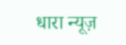धारा न्यूज़